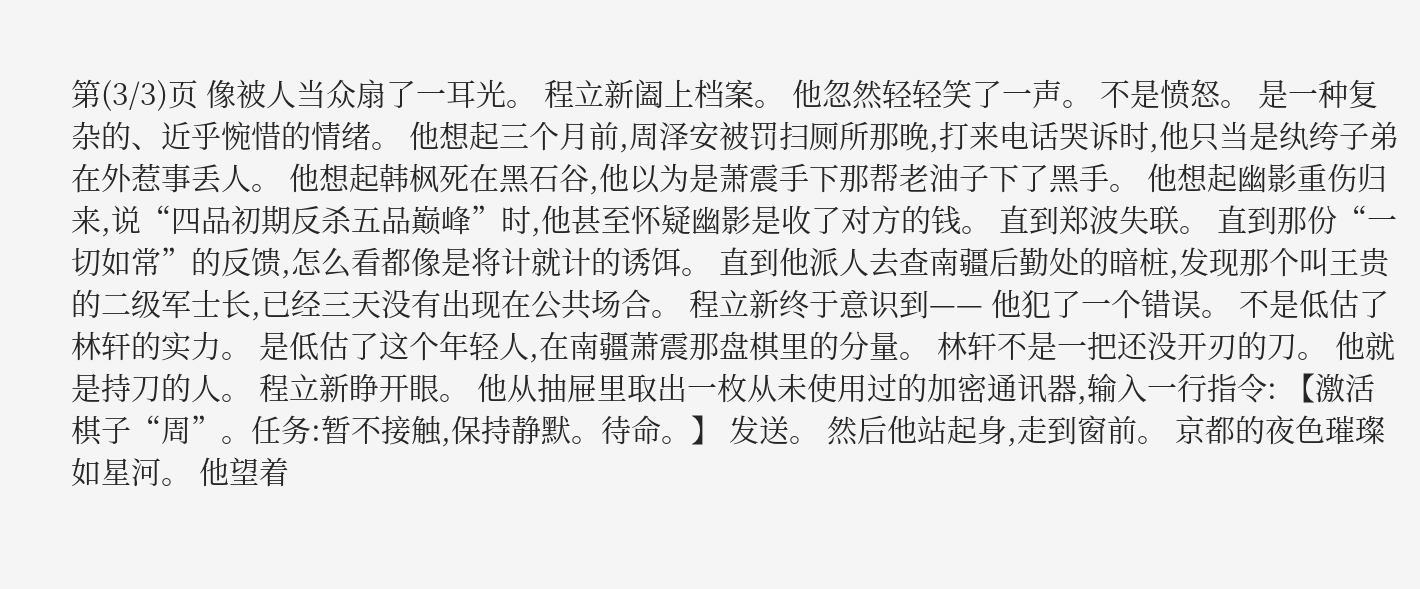第(3/3)页 像被人当众扇了一耳光。 程立新阖上档案。 他忽然轻轻笑了一声。 不是愤怒。 是一种复杂的、近乎惋惜的情绪。 他想起三个月前,周泽安被罚扫厕所那晚,打来电话哭诉时,他只当是纨绔子弟在外惹事丢人。 他想起韩枫死在黑石谷,他以为是萧震手下那帮老油子下了黑手。 他想起幽影重伤归来,说“四品初期反杀五品巅峰”时,他甚至怀疑幽影是收了对方的钱。 直到郑波失联。 直到那份“一切如常”的反馈,怎么看都像是将计就计的诱饵。 直到他派人去查南疆后勤处的暗桩,发现那个叫王贵的二级军士长,已经三天没有出现在公共场合。 程立新终于意识到—— 他犯了一个错误。 不是低估了林轩的实力。 是低估了这个年轻人,在南疆萧震那盘棋里的分量。 林轩不是一把还没开刃的刀。 他就是持刀的人。 程立新睁开眼。 他从抽屉里取出一枚从未使用过的加密通讯器,输入一行指令: 【激活棋子“周”。任务:暂不接触,保持静默。待命。】 发送。 然后他站起身,走到窗前。 京都的夜色璀璨如星河。 他望着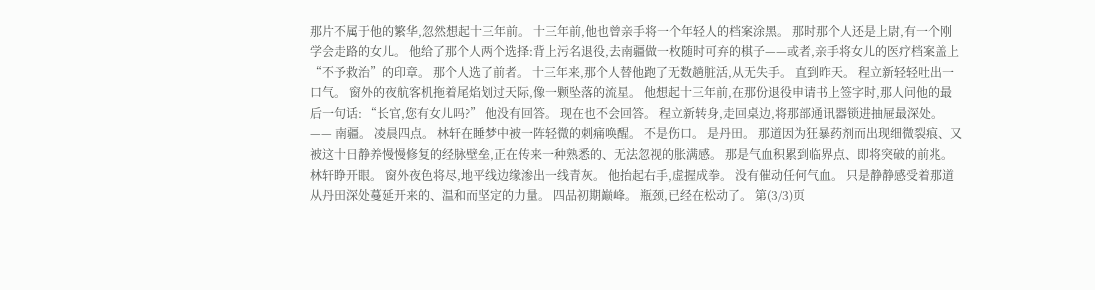那片不属于他的繁华,忽然想起十三年前。 十三年前,他也曾亲手将一个年轻人的档案涂黑。 那时那个人还是上尉,有一个刚学会走路的女儿。 他给了那个人两个选择:背上污名退役,去南疆做一枚随时可弃的棋子——或者,亲手将女儿的医疗档案盖上“不予救治”的印章。 那个人选了前者。 十三年来,那个人替他跑了无数趟脏活,从无失手。 直到昨天。 程立新轻轻吐出一口气。 窗外的夜航客机拖着尾焰划过天际,像一颗坠落的流星。 他想起十三年前,在那份退役申请书上签字时,那人问他的最后一句话: “长官,您有女儿吗?” 他没有回答。 现在也不会回答。 程立新转身,走回桌边,将那部通讯器锁进抽屉最深处。 —— 南疆。 凌晨四点。 林轩在睡梦中被一阵轻微的刺痛唤醒。 不是伤口。 是丹田。 那道因为狂暴药剂而出现细微裂痕、又被这十日静养慢慢修复的经脉壁垒,正在传来一种熟悉的、无法忽视的胀满感。 那是气血积累到临界点、即将突破的前兆。 林轩睁开眼。 窗外夜色将尽,地平线边缘渗出一线青灰。 他抬起右手,虚握成拳。 没有催动任何气血。 只是静静感受着那道从丹田深处蔓延开来的、温和而坚定的力量。 四品初期巅峰。 瓶颈,已经在松动了。 第(3/3)页